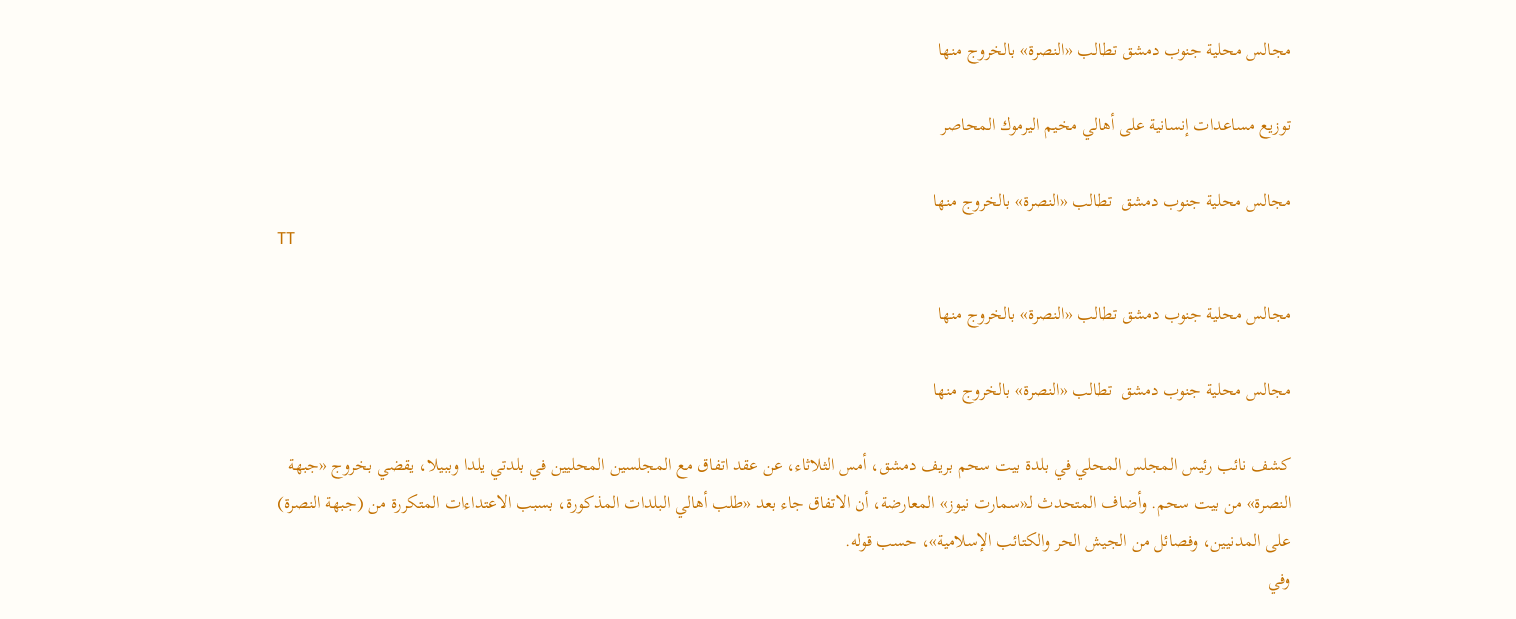مجالس محلية جنوب دمشق تطالب «النصرة» بالخروج منها

توزيع مساعدات إنسانية على أهالي مخيم اليرموك المحاصر

مجالس محلية جنوب دمشق  تطالب «النصرة» بالخروج منها
TT

مجالس محلية جنوب دمشق تطالب «النصرة» بالخروج منها

مجالس محلية جنوب دمشق  تطالب «النصرة» بالخروج منها

كشف نائب رئيس المجلس المحلي في بلدة بيت سحم بريف دمشق، أمس الثلاثاء، عن عقد اتفاق مع المجلسين المحليين في بلدتي يلدا وببيلا، يقضي بخروج «جبهة النصرة» من بيت سحم. وأضاف المتحدث لـ«سمارت نيوز» المعارضة، أن الاتفاق جاء بعد «طلب أهالي البلدات المذكورة، بسبب الاعتداءات المتكررة من (جبهة النصرة) على المدنيين، وفصائل من الجيش الحر والكتائب الإسلامية»، حسب قوله.
وفي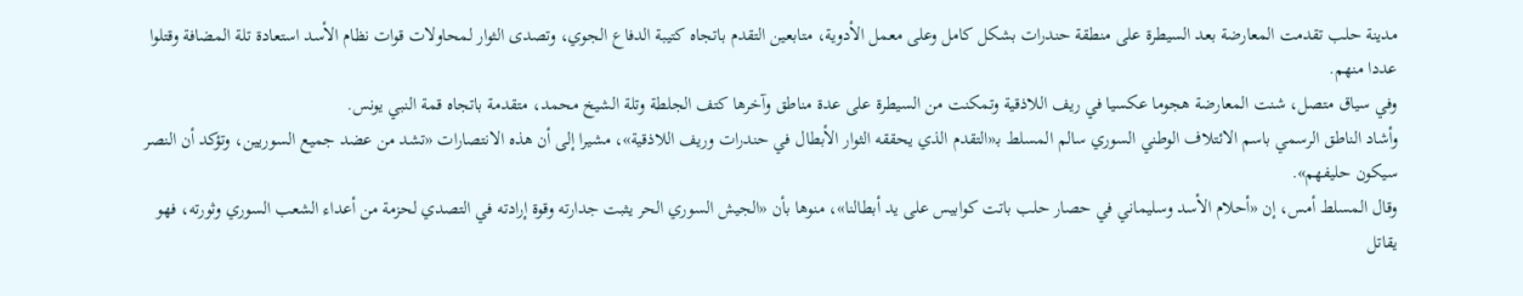مدينة حلب تقدمت المعارضة بعد السيطرة على منطقة حندرات بشكل كامل وعلى معمل الأدوية، متابعين التقدم باتجاه كتيبة الدفاع الجوي، وتصدى الثوار لمحاولات قوات نظام الأسد استعادة تلة المضافة وقتلوا عددا منهم.
وفي سياق متصل، شنت المعارضة هجوما عكسيا في ريف اللاذقية وتمكنت من السيطرة على عدة مناطق وآخرها كتف الجلطة وتلة الشيخ محمد، متقدمة باتجاه قمة النبي يونس.
وأشاد الناطق الرسمي باسم الائتلاف الوطني السوري سالم المسلط بـ«التقدم الذي يحققه الثوار الأبطال في حندرات وريف اللاذقية»، مشيرا إلى أن هذه الانتصارات «تشد من عضد جميع السوريين، وتؤكد أن النصر سيكون حليفهم».
وقال المسلط أمس، إن «أحلام الأسد وسليماني في حصار حلب باتت كوابيس على يد أبطالنا»، منوها بأن «الجيش السوري الحر يثبت جدارته وقوة إرادته في التصدي لحزمة من أعداء الشعب السوري وثورته، فهو يقاتل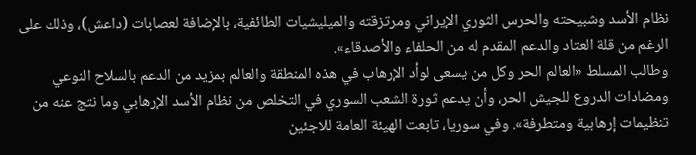نظام الأسد وشبيحته والحرس الثوري الإيراني ومرتزقته والميليشيات الطائفية، بالإضافة لعصابات (داعش)، وذلك على الرغم من قلة العتاد والدعم المقدم له من الحلفاء والأصدقاء».
وطالب المسلط «العالم الحر وكل من يسعى لوأد الإرهاب في هذه المنطقة والعالم بمزيد من الدعم بالسلاح النوعي ومضادات الدروع للجيش الحر، وأن يدعم ثورة الشعب السوري في التخلص من نظام الأسد الإرهابي وما نتج عنه من تنظيمات إرهابية ومتطرفة». وفي سوريا، تابعت الهيئة العامة للاجئين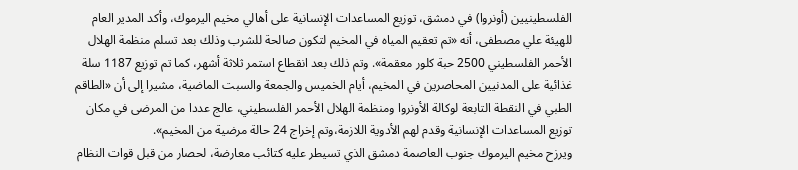الفلسطينيين (أونروا) في دمشق، توزيع المساعدات الإنسانية على أهالي مخيم اليرموك، وأكد المدير العام للهيئة علي مصطفى، أنه «تم تعقيم المياه في المخيم لتكون صالحة للشرب وذلك بعد تسلم منظمة الهلال الأحمر الفلسطيني 2500 حبة كلور معقمة». وتم ذلك بعد انقطاع استمر ثلاثة أشهر، كما تم توزيع 1187 سلة غذائية على المدنيين المحاصرين في المخيم، أيام الخميس والجمعة والسبت الماضية، مشيرا إلى أن «الطاقم الطبي في النقطة التابعة لوكالة الأونروا ومنظمة الهلال الأحمر الفلسطيني، عالج عددا من المرضى في مكان توزيع المساعدات الإنسانية وقدم لهم الأدوية اللازمة،وتم إخراج 24 حالة مرضية من المخيم».
ويرزح مخيم اليرموك جنوب العاصمة دمشق الذي تسيطر عليه كتائب معارضة، لحصار من قبل قوات النظام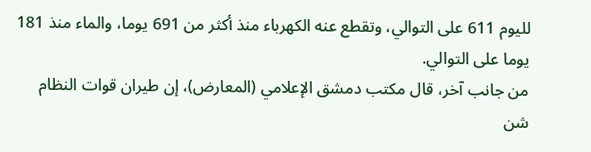لليوم 611 على التوالي، وتقطع عنه الكهرباء منذ أكثر من 691 يوما، والماء منذ 181 يوما على التوالي.
من جانب آخر، قال مكتب دمشق الإعلامي (المعارض)، إن طيران قوات النظام شن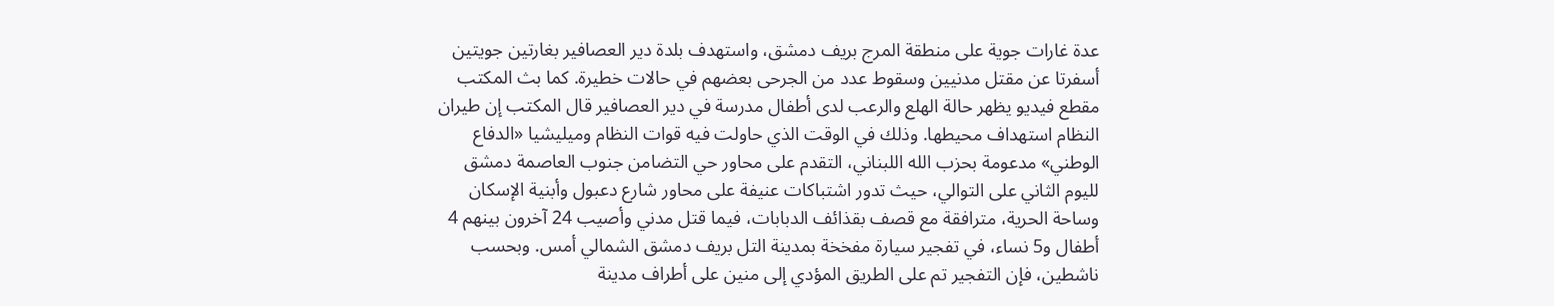عدة غارات جوية على منطقة المرج بريف دمشق، واستهدف بلدة دير العصافير بغارتين جويتين أسفرتا عن مقتل مدنيين وسقوط عدد من الجرحى بعضهم في حالات خطيرة. كما بث المكتب مقطع فيديو يظهر حالة الهلع والرعب لدى أطفال مدرسة في دير العصافير قال المكتب إن طيران النظام استهداف محيطها. وذلك في الوقت الذي حاولت فيه قوات النظام وميليشيا «الدفاع الوطني» مدعومة بحزب الله اللبناني، التقدم على محاور حي التضامن جنوب العاصمة دمشق لليوم الثاني على التوالي، حيث تدور اشتباكات عنيفة على محاور شارع دعبول وأبنية الإسكان وساحة الحرية، مترافقة مع قصف بقذائف الدبابات، فيما قتل مدني وأصيب 24 آخرون بينهم 4 أطفال و5 نساء، في تفجير سيارة مفخخة بمدينة التل بريف دمشق الشمالي أمس. وبحسب ناشطين، فإن التفجير تم على الطريق المؤدي إلى منين على أطراف مدينة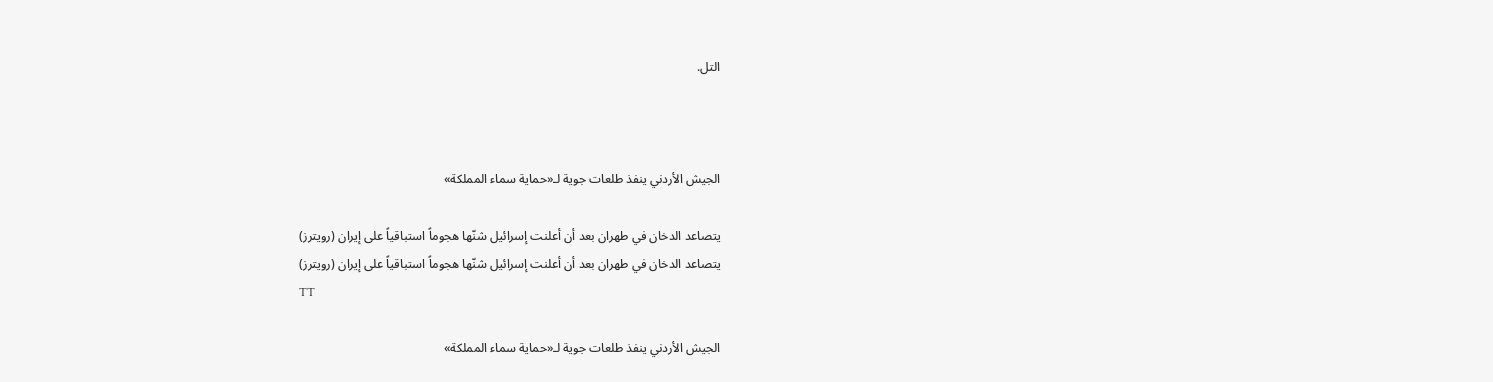التل.



الجيش الأردني ينفذ طلعات جوية لـ«حماية سماء المملكة»

يتصاعد الدخان في طهران بعد أن أعلنت إسرائيل شنّها هجوماً استباقياً على إيران (رويترز)
يتصاعد الدخان في طهران بعد أن أعلنت إسرائيل شنّها هجوماً استباقياً على إيران (رويترز)
TT

الجيش الأردني ينفذ طلعات جوية لـ«حماية سماء المملكة»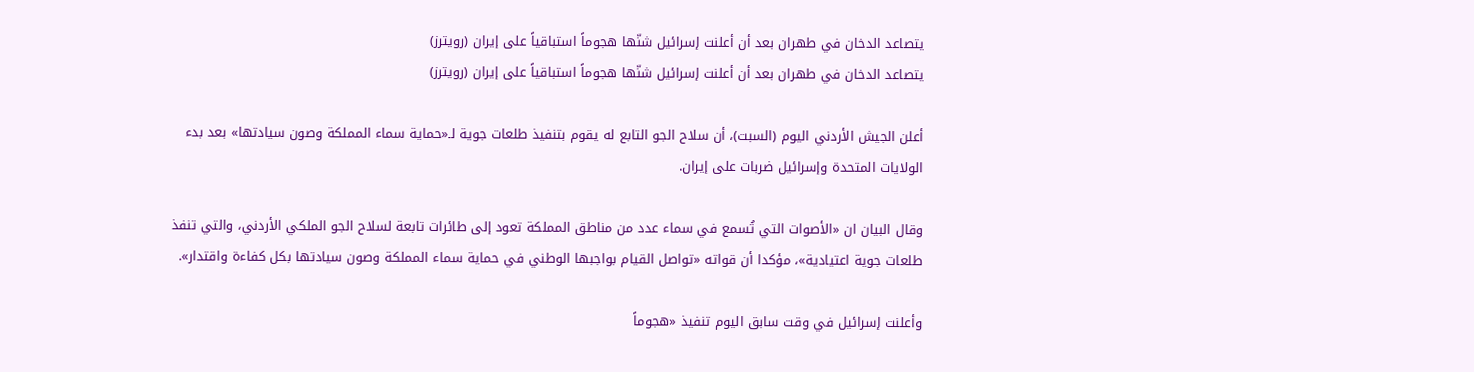يتصاعد الدخان في طهران بعد أن أعلنت إسرائيل شنّها هجوماً استباقياً على إيران (رويترز)
يتصاعد الدخان في طهران بعد أن أعلنت إسرائيل شنّها هجوماً استباقياً على إيران (رويترز)

أعلن الجيش الأردني اليوم (السبت)، أن سلاح الجو التابع له يقوم بتنفيذ طلعات جوية لـ«حماية سماء المملكة وصون سيادتها» بعد بدء الولايات المتحدة وإسرائيل ضربات على إيران.

وقال البيان ان «الأصوات التي تُسمع في سماء عدد من مناطق المملكة تعود إلى طائرات تابعة لسلاح الجو الملكي الأردني، والتي تنفذ طلعات جوية اعتيادية»، مؤكدا أن قواته «تواصل القيام بواجبها الوطني في حماية سماء المملكة وصون سيادتها بكل كفاءة واقتدار».

وأعلنت إسرائيل في وقت سابق اليوم تنفيذ «هجوماً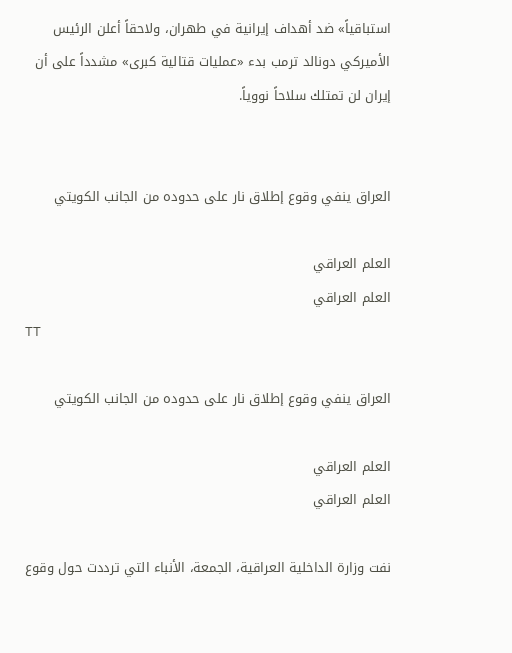استباقياً» ضد أهداف إيرانية في طهران، ولاحقاً أعلن الرئيس الأميركي دونالد ترمب بدء «عمليات قتالية كبرى» مشدداً على أن إيران لن تمتلك سلاحاً نووياً.


العراق ينفي وقوع إطلاق نار على حدوده من الجانب الكويتي

العلم العراقي
العلم العراقي
TT

العراق ينفي وقوع إطلاق نار على حدوده من الجانب الكويتي

العلم العراقي
العلم العراقي

نفت وزارة الداخلية العراقية، الجمعة، الأنباء التي ترددت حول وقوع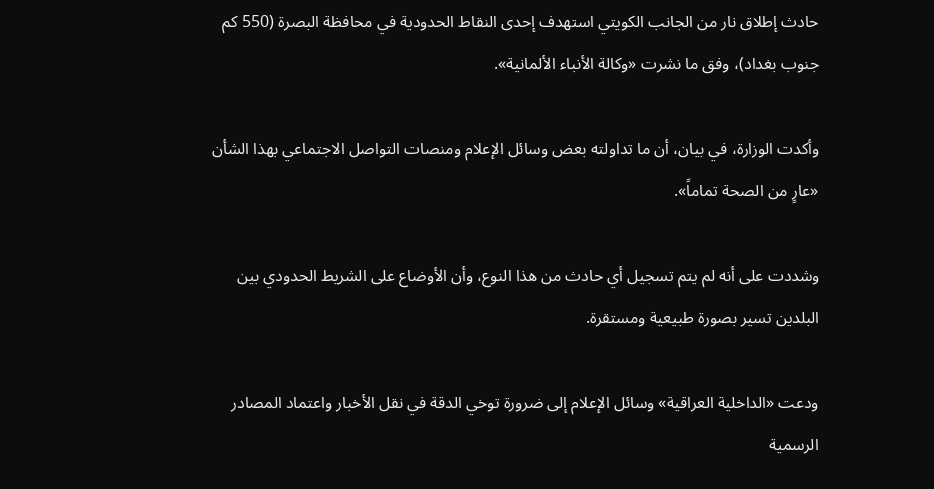حادث إطلاق نار من الجانب الكويتي استهدف إحدى النقاط الحدودية في محافظة البصرة (550 كم جنوب بغداد)، وفق ما نشرت «وكالة الأنباء الألمانية».

وأكدت الوزارة، في بيان، أن ما تداولته بعض وسائل الإعلام ومنصات التواصل الاجتماعي بهذا الشأن «عارٍ من الصحة تماماً».

وشددت على أنه لم يتم تسجيل أي حادث من هذا النوع، وأن الأوضاع على الشريط الحدودي بين البلدين تسير بصورة طبيعية ومستقرة.

ودعت «الداخلية العراقية» وسائل الإعلام إلى ضرورة توخي الدقة في نقل الأخبار واعتماد المصادر الرسمية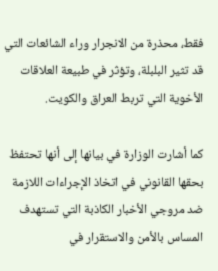فقط، محذرة من الانجرار وراء الشائعات التي قد تثير البلبلة، وتؤثر في طبيعة العلاقات الأخوية التي تربط العراق والكويت.

كما أشارت الوزارة في بيانها إلى أنها تحتفظ بحقها القانوني في اتخاذ الإجراءات اللازمة ضد مروجي الأخبار الكاذبة التي تستهدف المساس بالأمن والاستقرار في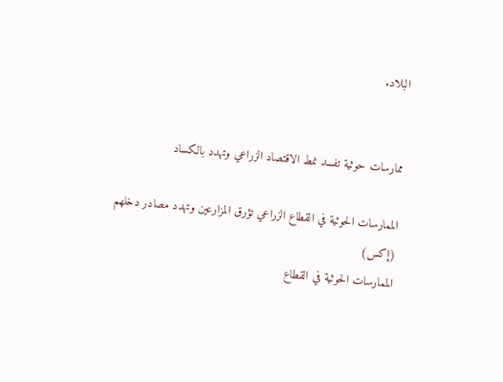البلاد.


ممارسات حوثية تفسد نمط الاقتصاد الزراعي وتهدد بالكساد

الممارسات الحوثية في القطاع الزراعي تؤرق المزارعين وتهدد مصادر دخلهم (إكس)
الممارسات الحوثية في القطاع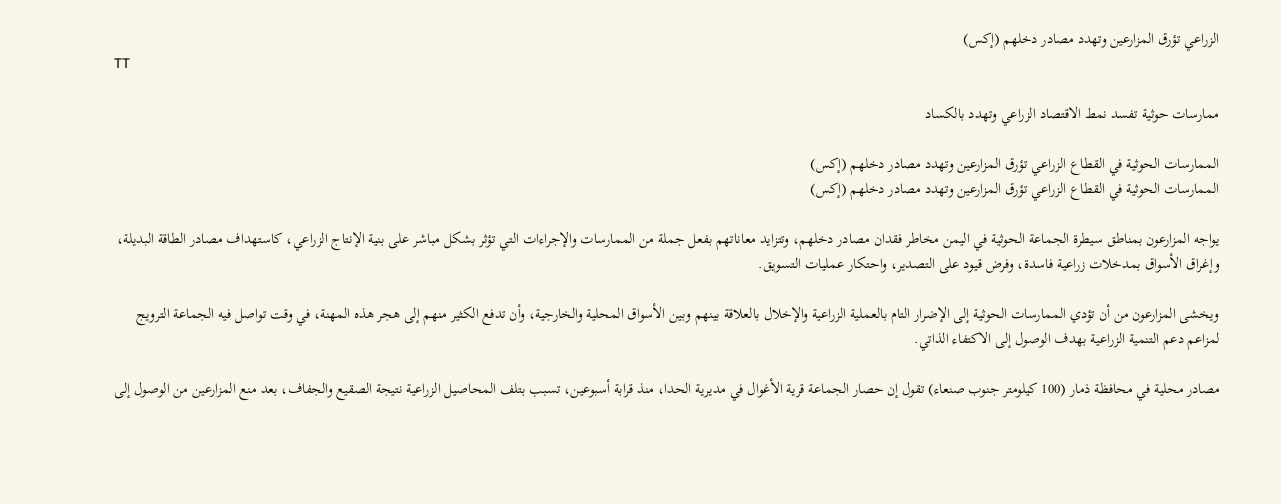الزراعي تؤرق المزارعين وتهدد مصادر دخلهم (إكس)
TT

ممارسات حوثية تفسد نمط الاقتصاد الزراعي وتهدد بالكساد

الممارسات الحوثية في القطاع الزراعي تؤرق المزارعين وتهدد مصادر دخلهم (إكس)
الممارسات الحوثية في القطاع الزراعي تؤرق المزارعين وتهدد مصادر دخلهم (إكس)

يواجه المزارعون بمناطق سيطرة الجماعة الحوثية في اليمن مخاطر فقدان مصادر دخلهم، وتتزايد معاناتهم بفعل جملة من الممارسات والإجراءات التي تؤثر بشكل مباشر على بنية الإنتاج الزراعي، كاستهداف مصادر الطاقة البديلة، وإغراق الأسواق بمدخلات زراعية فاسدة، وفرض قيود على التصدير، واحتكار عمليات التسويق.

ويخشى المزارعون من أن تؤدي الممارسات الحوثية إلى الإضرار التام بالعملية الزراعية والإخلال بالعلاقة بينهم وبين الأسواق المحلية والخارجية، وأن تدفع الكثير منهم إلى هجر هذه المهنة، في وقت تواصل فيه الجماعة الترويج لمزاعم دعم التنمية الزراعية بهدف الوصول إلى الاكتفاء الذاتي.

مصادر محلية في محافظة ذمار (100 كيلومتر جنوب صنعاء) تقول إن حصار الجماعة قرية الأغوال في مديرية الحدا، منذ قرابة أسبوعين، تسبب بتلف المحاصيل الزراعية نتيجة الصقيع والجفاف، بعد منع المزارعين من الوصول إلى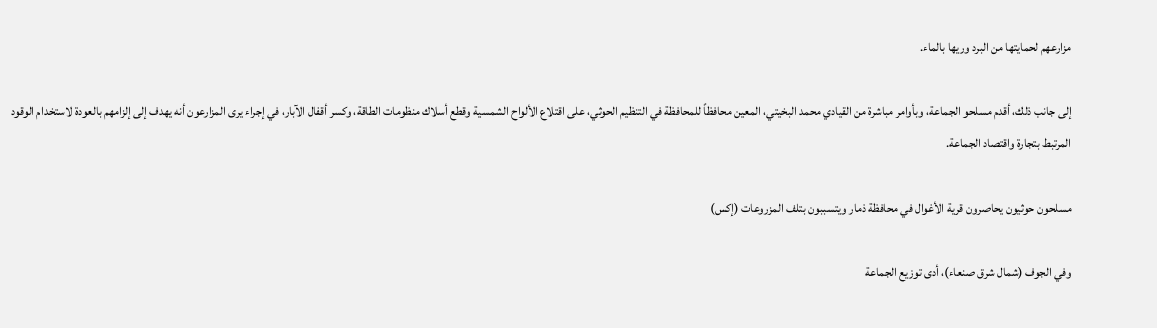مزارعهم لحمايتها من البرد وريها بالماء.

إلى جانب ذلك، أقدم مسلحو الجماعة، وبأوامر مباشرة من القيادي محمد البخيتي، المعين محافظاً للمحافظة في التنظيم الحوثي، على اقتلاع الألواح الشمسية وقطع أسلاك منظومات الطاقة، وكسر أقفال الآبار، في إجراء يرى المزارعون أنه يهدف إلى إلزامهم بالعودة لاستخدام الوقود المرتبط بتجارة واقتصاد الجماعة.

مسلحون حوثيون يحاصرون قرية الأغوال في محافظة ذمار ويتسببون بتلف المزروعات (إكس)

وفي الجوف (شمال شرق صنعاء)، أدى توزيع الجماعة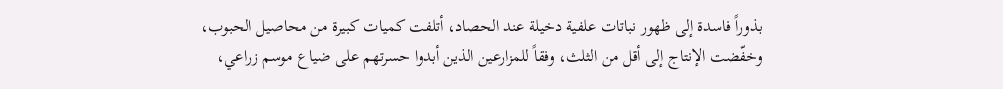بذوراً فاسدة إلى ظهور نباتات علفية دخيلة عند الحصاد، أتلفت كميات كبيرة من محاصيل الحبوب، وخفّضت الإنتاج إلى أقل من الثلث، وفقاً للمزارعين الذين أبدوا حسرتهم على ضياع موسم زراعي،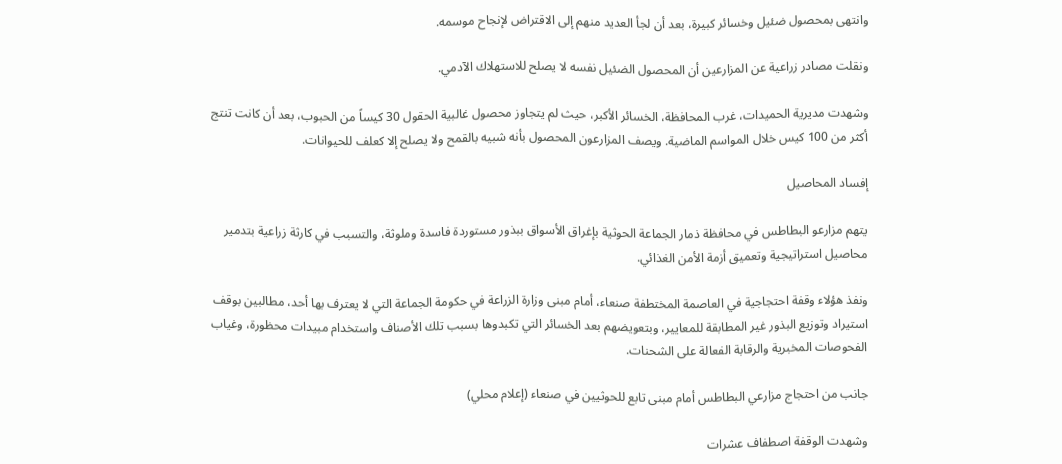وانتهى بمحصول ضئيل وخسائر كبيرة، بعد أن لجأ العديد منهم إلى الاقتراض لإنجاح موسمه.

ونقلت مصادر زراعية عن المزارعين أن المحصول الضئيل نفسه لا يصلح للاستهلاك الآدمي.

وشهدت مديرية الحميدات، غرب المحافظة، الخسائر الأكبر، حيث لم يتجاوز محصول غالبية الحقول 30 كيساً من الحبوب، بعد أن كانت تنتج أكثر من 100 كيس خلال المواسم الماضية. ويصف المزارعون المحصول بأنه شبيه بالقمح ولا يصلح إلا كعلف للحيوانات.

إفساد المحاصيل

يتهم مزارعو البطاطس في محافظة ذمار الجماعة الحوثية بإغراق الأسواق ببذور مستوردة فاسدة وملوثة، والتسبب في كارثة زراعية بتدمير محاصيل استراتيجية وتعميق أزمة الأمن الغذائي.

ونفذ هؤلاء وقفة احتجاجية في العاصمة المختطفة صنعاء، أمام مبنى وزارة الزراعة في حكومة الجماعة التي لا يعترف بها أحد، مطالبين بوقف استيراد وتوزيع البذور غير المطابقة للمعايير، وبتعويضهم بعد الخسائر التي تكبدوها بسبب تلك الأصناف واستخدام مبيدات محظورة، وغياب الفحوصات المخبرية والرقابة الفعالة على الشحنات.

جانب من احتجاج مزارعي البطاطس أمام مبنى تابع للحوثيين في صنعاء (إعلام محلي)

وشهدت الوقفة اصطفاف عشرات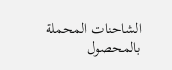الشاحنات المحملة بالمحصول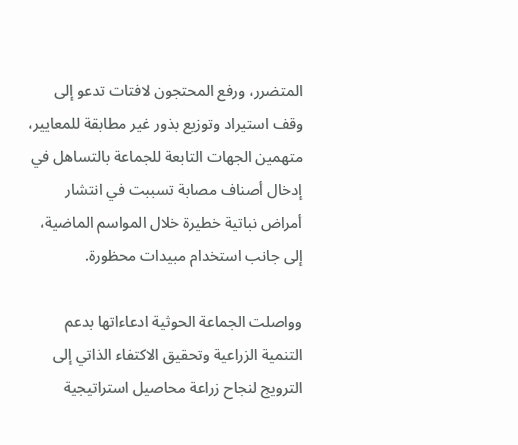المتضرر، ورفع المحتجون لافتات تدعو إلى وقف استيراد وتوزيع بذور غير مطابقة للمعايير، متهمين الجهات التابعة للجماعة بالتساهل في إدخال أصناف مصابة تسببت في انتشار أمراض نباتية خطيرة خلال المواسم الماضية، إلى جانب استخدام مبيدات محظورة.

وواصلت الجماعة الحوثية ادعاءاتها بدعم التنمية الزراعية وتحقيق الاكتفاء الذاتي إلى الترويج لنجاح زراعة محاصيل استراتيجية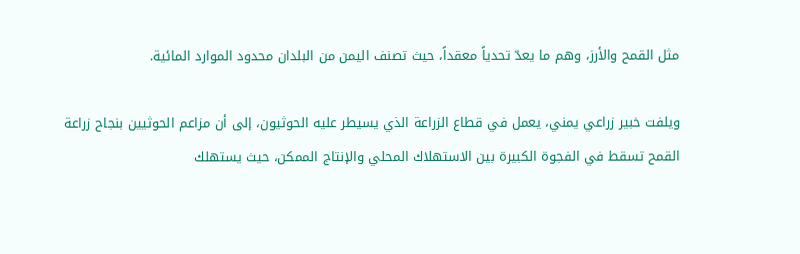مثل القمح والأرز، وهم ما يعدّ تحدياً معقداً، حيث تصنف اليمن من البلدان محدود الموارد المائية.

ويلفت خبير زراعي يمني، يعمل في قطاع الزراعة الذي يسيطر عليه الحوثيون، إلى أن مزاعم الحوثيين بنجاح زراعة القمح تسقط في الفجوة الكبيرة بين الاستهلاك المحلي والإنتاج الممكن، حيث يستهلك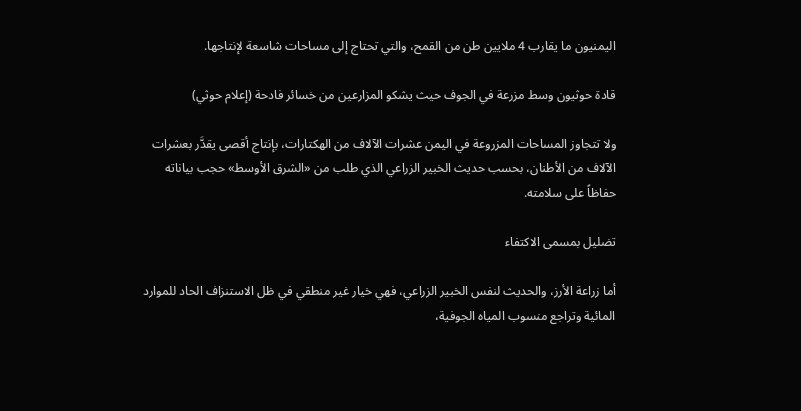اليمنيون ما يقارب 4 ملايين طن من القمح، والتي تحتاج إلى مساحات شاسعة لإنتاجها.

قادة حوثيون وسط مزرعة في الجوف حيث يشكو المزارعين من خسائر فادحة (إعلام حوثي)

ولا تتجاوز المساحات المزروعة في اليمن عشرات الآلاف من الهكتارات، بإنتاج أقصى يقدَّر بعشرات الآلاف من الأطنان، بحسب حديث الخبير الزراعي الذي طلب من «الشرق الأوسط» حجب بياناته حفاظاً على سلامته.

تضليل بمسمى الاكتفاء

أما زراعة الأرز، والحديث لنفس الخبير الزراعي، فهي خيار غير منطقي في ظل الاستنزاف الحاد للموارد المائية وتراجع منسوب المياه الجوفية،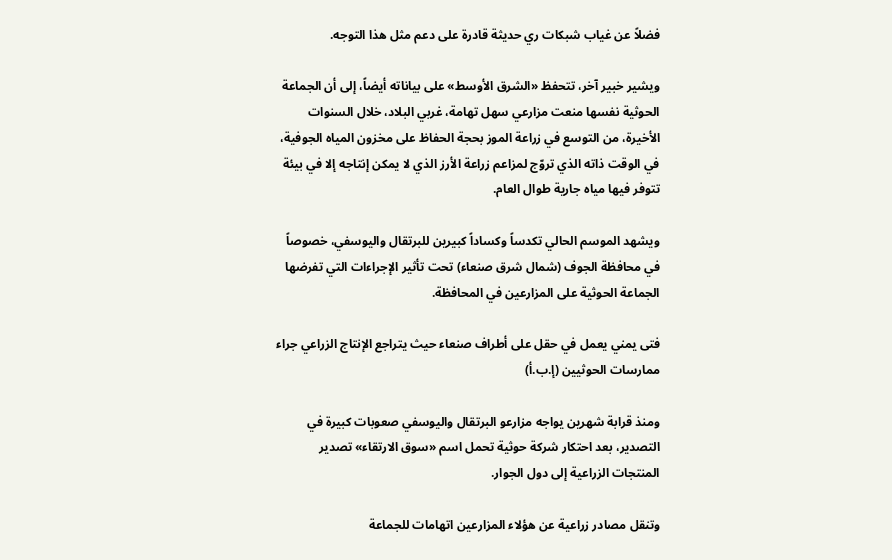فضلاً عن غياب شبكات ري حديثة قادرة على دعم مثل هذا التوجه.

ويشير خبير آخر، تتحفظ «الشرق الأوسط» على بياناته أيضاً، إلى أن الجماعة الحوثية نفسها منعت مزارعي سهل تهامة، غربي البلاد، خلال السنوات الأخيرة، من التوسع في زراعة الموز بحجة الحفاظ على مخزون المياه الجوفية، في الوقت ذاته الذي تروّج لمزاعم زراعة الأرز الذي لا يمكن إنتاجه إلا في بيئة تتوفر فيها مياه جارية طوال العام.

ويشهد الموسم الحالي تكدساً وكساداً كبيرين للبرتقال واليوسفي، خصوصاً في محافظة الجوف (شمال شرق صنعاء) تحت تأثير الإجراءات التي تفرضها الجماعة الحوثية على المزارعين في المحافظة.

فتى يمني يعمل في حقل على أطراف صنعاء حيث يتراجع الإنتاج الزراعي جراء ممارسات الحوثيين (إ.ب.أ)

ومنذ قرابة شهرين يواجه مزارعو البرتقال واليوسفي صعوبات كبيرة في التصدير، بعد احتكار شركة حوثية تحمل اسم «سوق الارتقاء» تصدير المنتجات الزراعية إلى دول الجوار.

وتنقل مصادر زراعية عن هؤلاء المزارعين اتهامات للجماعة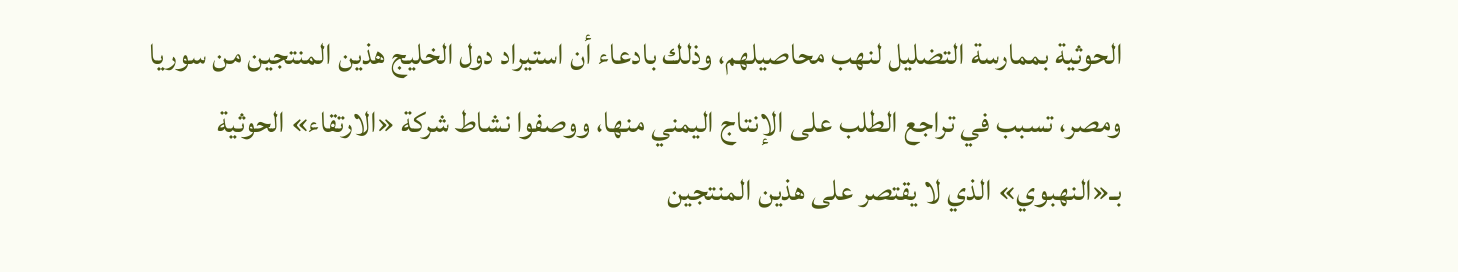الحوثية بممارسة التضليل لنهب محاصيلهم، وذلك بادعاء أن استيراد دول الخليج هذين المنتجين من سوريا ومصر، تسبب في تراجع الطلب على الإنتاج اليمني منها، ووصفوا نشاط شركة «الارتقاء» الحوثية بـ«النهبوي» الذي لا يقتصر على هذين المنتجين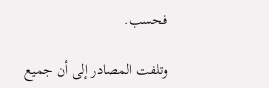فحسب.

وتلفت المصادر إلى أن جميع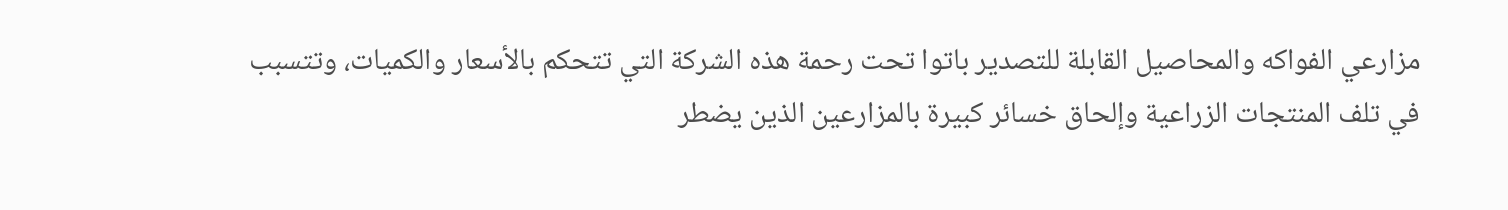مزارعي الفواكه والمحاصيل القابلة للتصدير باتوا تحت رحمة هذه الشركة التي تتحكم بالأسعار والكميات، وتتسبب في تلف المنتجات الزراعية وإلحاق خسائر كبيرة بالمزارعين الذين يضطر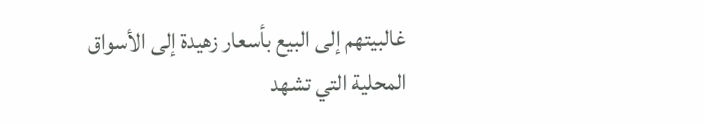غالبيتهم إلى البيع بأسعار زهيدة إلى الأسواق المحلية التي تشهد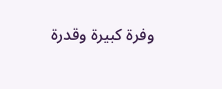وفرة كبيرة وقدرة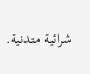شرائية متدنية.